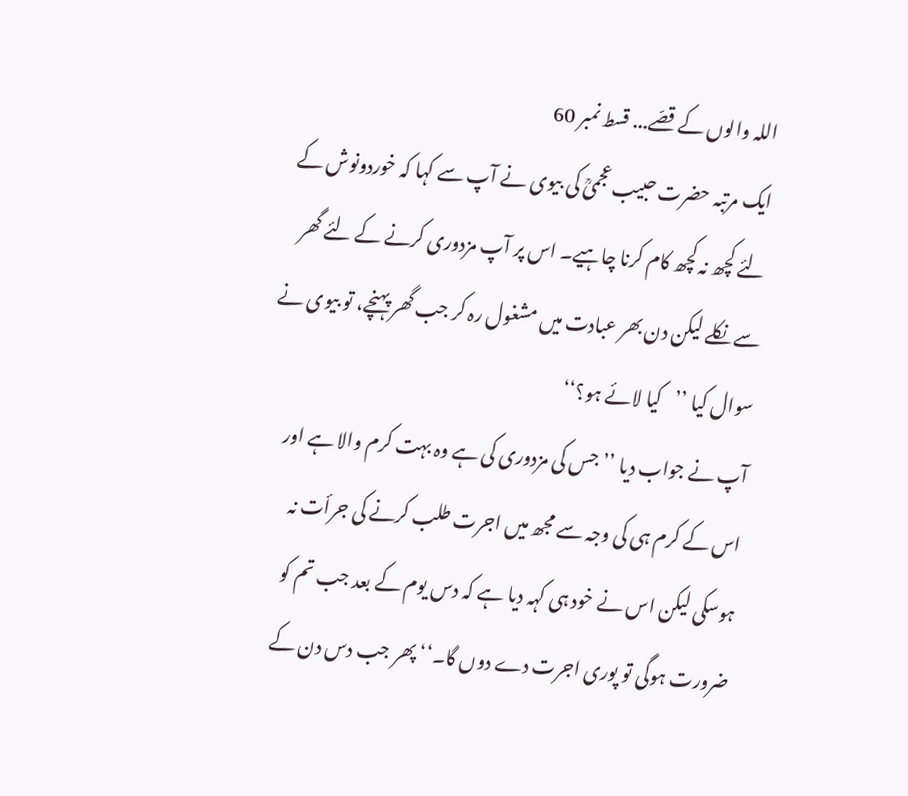اللہ والوں کے قصّے... قسط نمبر 60
ایک مرتبہ حضرت حبیب عجمیؒ کی بیوی نے آپ سے کہا کہ خوردونوش کے لئے کچھ نہ کچھ کام کرنا چاہیے۔ اس پر آپ مزدوری کرنے کے لئے گھر سے نکلے لیکن دن بھر عبادت میں مشغول رہ کر جب گھر پہنچے، تو بیوی نے سوال کیا ’’کیا لائے ہو؟‘‘
آپ نے جواب دیا ’’جس کی مزدوری کی ہے وہ بہت کرم والا ہے اور اس کے کرم ہی کی وجہ سے مجھ میں اجرت طلب کرنے کی جرأت نہ ہوسکی لیکن اس نے خود ہی کہہ دیا ہے کہ دس یوم کے بعد جب تم کو ضرورت ہوگی تو پوری اجرت دے دوں گا۔‘‘ پھر جب دس دن کے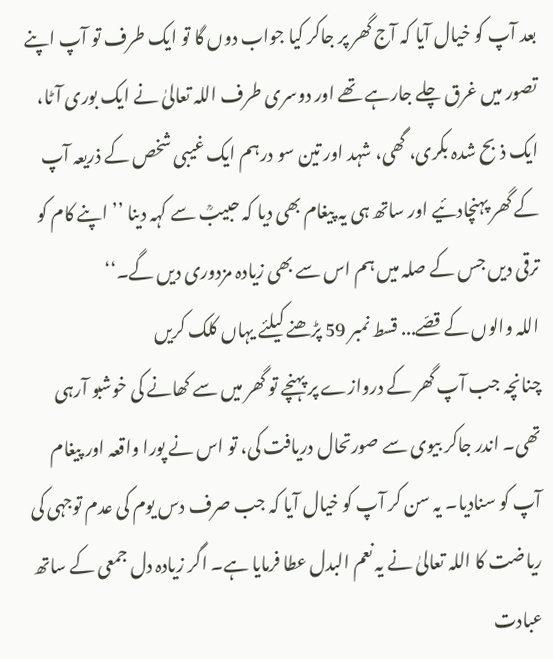بعد آپ کو خیال آیا کہ آج گھر پر جاکر کیا جواب دوں گا تو ایک طرف تو آپ اپنے تصور میں غرق چلے جارہے تھے اور دوسری طرف اللہ تعالیٰ نے ایک بوری آٹا، ایک ذبح شدہ بکری، گھی، شہد اور تین سو درہم ایک غیبی شخص کے ذریعہ آپ کے گھر پہنچادئیے اور ساتھ ہی یہ پیغام بھی دیا کہ حبیبؒ سے کہہ دینا ’’ اپنے کام کو ترقی دیں جس کے صلہ میں ہم اس سے بھی زیادہ مزدوری دیں گے۔‘‘
اللہ والوں کے قصّے... قسط نمبر 59 پڑھنے کیلئے یہاں کلک کریں
چنانچہ جب آپ گھر کے دروازے پر پہنچے تو گھر میں سے کھانے کی خوشبو آرہی تھی۔ اندر جاکر بیوی سے صورتحال دریافت کی، تو اس نے پورا واقعہ اور پیغام آپ کو سنادیا۔ یہ سن کر آپ کو خیال آیا کہ جب صرف دس یوم کی عدم توجہی کی ریاضت کا اللہ تعالیٰ نے یہ نعم البدل عطا فرمایا ہے۔ اگر زیادہ دل جمعی کے ساتھ عبادت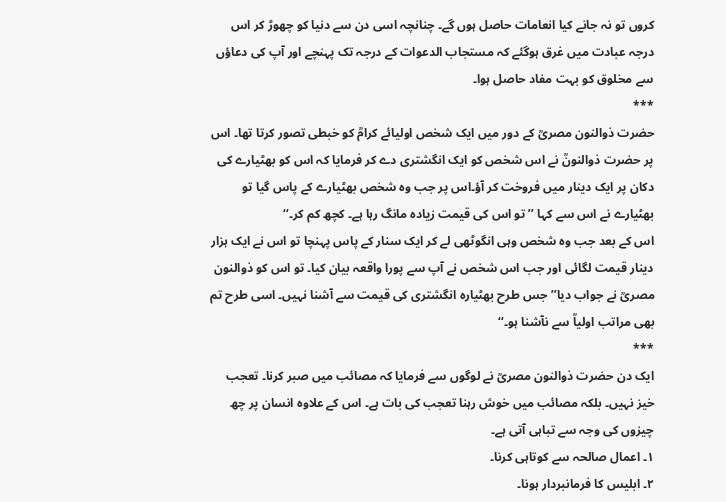کروں تو نہ جانے کیا انعامات حاصل ہوں گے۔ چنانچہ اسی دن سے دنیا کو چھوڑ کر اس درجہ عبادت میں غرق ہوگئے کہ مستجاب الدعوات کے درجہ تک پہنچے اور آپ کی دعاؤں سے مخلوق کو بہت مفاد حاصل ہوا۔
***
حضرت ذوالنون مصریؒ کے دور میں ایک شخص اولیائے کرامؒ کو خبطی تصور کرتا تھا۔ اس پر حضرت ذوالنونؒ نے اس شخص کو ایک انگشتری دے کر فرمایا کہ اس کو بھٹیارے کی دکان پر ایک دینار میں فروخت کر آؤ۔اس پر جب وہ شخص بھٹیارے کے پاس گیا تو بھٹیارے نے اس سے کہا ’’ تو اس کی قیمت زیادہ مانگ رہا ہے۔ کچھ کم کر۔‘‘
اس کے بعد جب وہ شخص وہی انگوٹھی لے کر ایک سنار کے پاس پہنچا تو اس نے ایک ہزار دینار قیمت لگائی اور جب اس شخص نے آپ سے پورا واقعہ بیان کیا۔ تو اس کو ذوالنون مصریؒ نے جواب دیا’’ جس طرح بھٹیارہ انگشتری کی قیمت سے آشنا نہیں۔ اسی طرح تم بھی مراتب اولیاؒ سے نآشنا ہو۔‘‘
***
ایک دن حضرت ذوالنون مصریؒ نے لوگوں سے فرمایا کہ مصائب میں صبر کرنا۔ تعجب خیز نہیں۔ بلکہ مصائب میں خوش رہنا تعجب کی بات ہے۔ اس کے علاوہ انسان پر چھ چیزوں کی وجہ سے تباہی آتی ہے۔
۱۔ اعمال صالحہ سے کوتاہی کرنا۔
۲۔ ابلیس کا فرمانبردار ہونا۔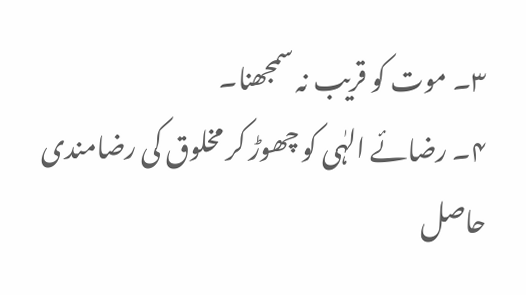۳۔ موت کو قریب نہ سمجھنا۔
۴۔ رضائے الہٰی کو چھوڑ کر مخلوق کی رضامندی حاصل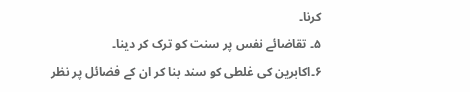کرنا۔
۵۔ تقاضائے نفس پر سنت کو ترک کر دینا۔
۶۔اکابرین کی غلطی کو سند بنا کر ان کے فضائل پر نظر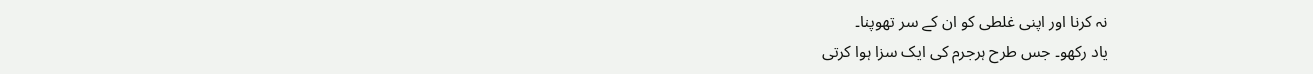نہ کرنا اور اپنی غلطی کو ان کے سر تھوپنا۔
یاد رکھو۔ جس طرح ہرجرم کی ایک سزا ہوا کرتی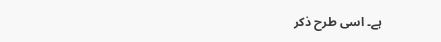ہے۔ اسی طرح ذکر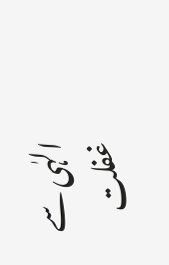الہٰی سے غفلت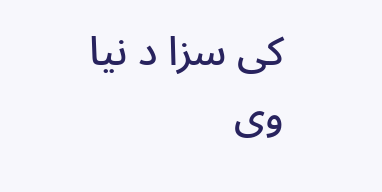کی سزا د نیا وی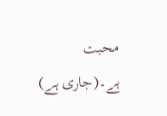محبت ہے۔(جاری ہے)